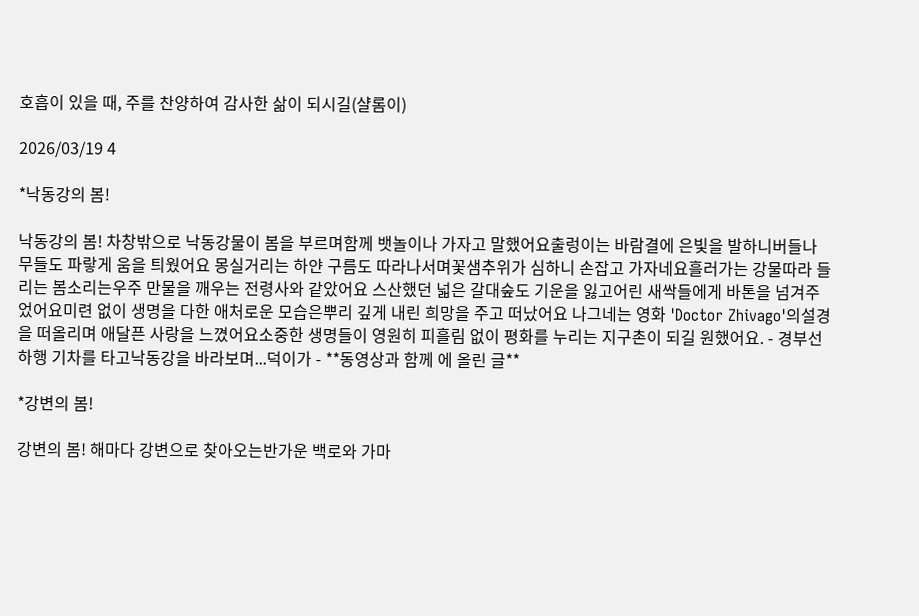호흡이 있을 때, 주를 찬양하여 감사한 삶이 되시길(샬롬이)

2026/03/19 4

*낙동강의 봄!

낙동강의 봄! 차창밖으로 낙동강물이 봄을 부르며함께 뱃놀이나 가자고 말했어요출렁이는 바람결에 은빛을 발하니버들나무들도 파랗게 움을 틔웠어요 몽실거리는 하얀 구름도 따라나서며꽃샘추위가 심하니 손잡고 가자네요흘러가는 강물따라 들리는 봄소리는우주 만물을 깨우는 전령사와 같았어요 스산했던 넓은 갈대숲도 기운을 잃고어린 새싹들에게 바톤을 넘겨주었어요미련 없이 생명을 다한 애처로운 모습은뿌리 깊게 내린 희망을 주고 떠났어요 나그네는 영화 'Doctor Zhivago'의설경을 떠올리며 애달픈 사랑을 느꼈어요소중한 생명들이 영원히 피흘림 없이 평화를 누리는 지구촌이 되길 원했어요. - 경부선 하행 기차를 타고낙동강을 바라보며...덕이가 - **동영상과 함께 에 올린 글**

*강변의 봄!

강변의 봄! 해마다 강변으로 찾아오는반가운 백로와 가마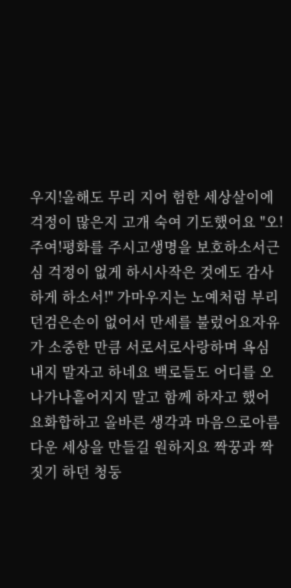우지!올해도 무리 지어 험한 세상살이에걱정이 많은지 고개 숙여 기도했어요 "오! 주여!평화를 주시고생명을 보호하소서근심 걱정이 없게 하시사작은 것에도 감사하게 하소서!" 가마우지는 노예처럼 부리던검은손이 없어서 만세를 불렀어요자유가 소중한 만큼 서로서로사랑하며 욕심내지 말자고 하네요 백로들도 어디를 오나가나흩어지지 말고 함께 하자고 했어요화합하고 올바른 생각과 마음으로아름다운 세상을 만들길 원하지요 짝꿍과 짝짓기 하던 청둥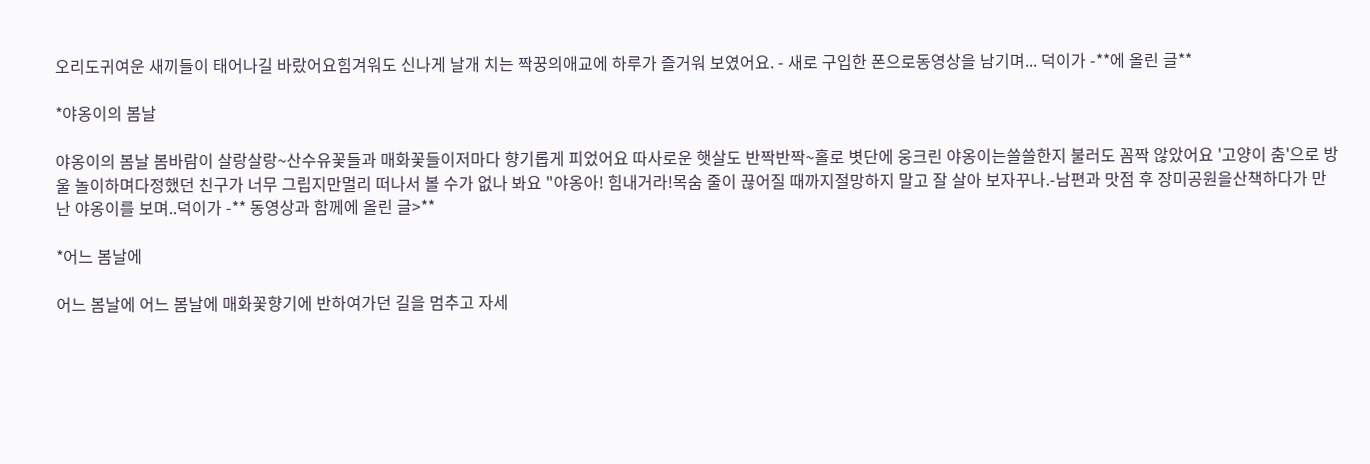오리도귀여운 새끼들이 태어나길 바랐어요힘겨워도 신나게 날개 치는 짝꿍의애교에 하루가 즐거워 보였어요. - 새로 구입한 폰으로동영상을 남기며... 덕이가 -**에 올린 글**

*야옹이의 봄날

야옹이의 봄날 봄바람이 살랑살랑~산수유꽃들과 매화꽃들이저마다 향기롭게 피었어요 따사로운 햇살도 반짝반짝~홀로 볏단에 웅크린 야옹이는쓸쓸한지 불러도 꼼짝 않았어요 '고양이 춤'으로 방울 놀이하며다정했던 친구가 너무 그립지만멀리 떠나서 볼 수가 없나 봐요 "야옹아! 힘내거라!목숨 줄이 끊어질 때까지절망하지 말고 잘 살아 보자꾸나.-남편과 맛점 후 장미공원을산책하다가 만난 야옹이를 보며..덕이가 -** 동영상과 함께에 올린 글>**

*어느 봄날에

어느 봄날에 어느 봄날에 매화꽃향기에 반하여가던 길을 멈추고 자세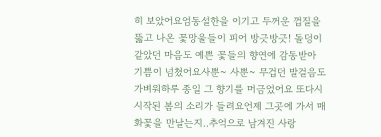히 보았어요엄동설한을 이기고 두꺼운 껍질을뚫고 나온 꽃망울들이 피어 방긋방긋! 돌덩이 같았던 마음도 예쁜 꽃들의 향연에 감동받아 기쁨이 넘쳤어요사뿐~ 사뿐~ 무겁던 발걸음도 가벼워하루 종일 그 향기를 머금었어요 또다시 시작된 봄의 소리가 들려요언제 그곳에 가서 매화꽃을 만날는지..추억으로 남겨진 사랑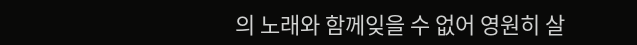의 노래와 함께잊을 수 없어 영원히 살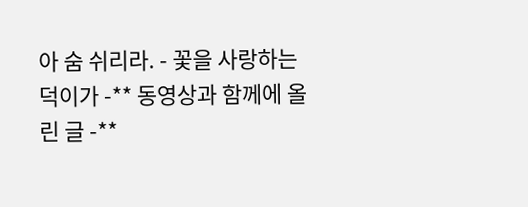아 숨 쉬리라. - 꽃을 사랑하는 덕이가 -** 동영상과 함께에 올린 글 -**